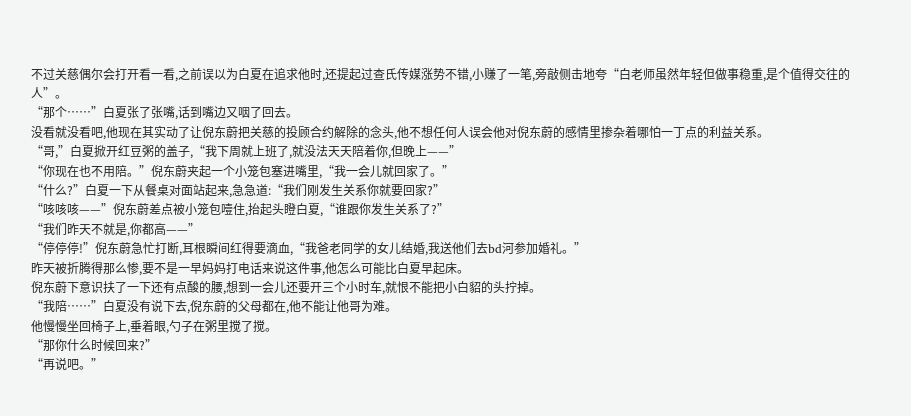不过关慈偶尔会打开看一看,之前误以为白夏在追求他时,还提起过查氏传媒涨势不错,小赚了一笔,旁敲侧击地夸“白老师虽然年轻但做事稳重,是个值得交往的人”。
“那个……”白夏张了张嘴,话到嘴边又咽了回去。
没看就没看吧,他现在其实动了让倪东蔚把关慈的投顾合约解除的念头,他不想任何人误会他对倪东蔚的感情里掺杂着哪怕一丁点的利益关系。
“哥,”白夏掀开红豆粥的盖子,“我下周就上班了,就没法天天陪着你,但晚上——”
“你现在也不用陪。”倪东蔚夹起一个小笼包塞进嘴里,“我一会儿就回家了。”
“什么?”白夏一下从餐桌对面站起来,急急道:“我们刚发生关系你就要回家?”
“咳咳咳——”倪东蔚差点被小笼包噎住,抬起头瞪白夏,“谁跟你发生关系了?”
“我们昨天不就是,你都高——”
“停停停!”倪东蔚急忙打断,耳根瞬间红得要滴血,“我爸老同学的女儿结婚,我送他们去bd河参加婚礼。”
昨天被折腾得那么惨,要不是一早妈妈打电话来说这件事,他怎么可能比白夏早起床。
倪东蔚下意识扶了一下还有点酸的腰,想到一会儿还要开三个小时车,就恨不能把小白貂的头拧掉。
“我陪……”白夏没有说下去,倪东蔚的父母都在,他不能让他哥为难。
他慢慢坐回椅子上,垂着眼,勺子在粥里搅了搅。
“那你什么时候回来?”
“再说吧。”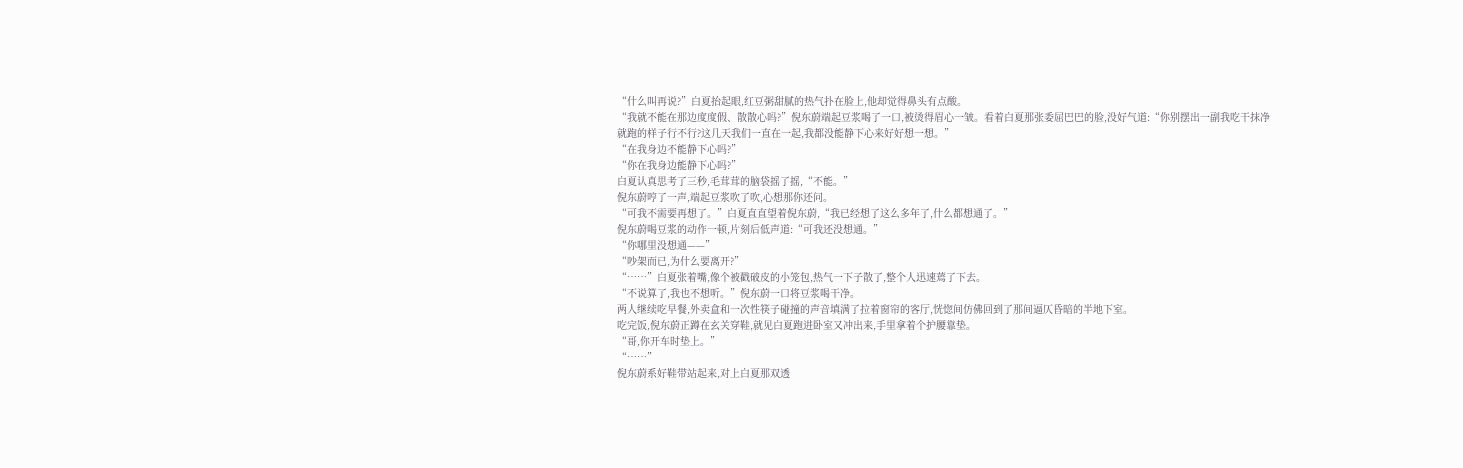“什么叫再说?”白夏抬起眼,红豆粥甜腻的热气扑在脸上,他却觉得鼻头有点酸。
“我就不能在那边度度假、散散心吗?”倪东蔚端起豆浆喝了一口,被烫得眉心一皱。看着白夏那张委屈巴巴的脸,没好气道:“你别摆出一副我吃干抹净就跑的样子行不行?这几天我们一直在一起,我都没能静下心来好好想一想。”
“在我身边不能静下心吗?”
“你在我身边能静下心吗?”
白夏认真思考了三秒,毛茸茸的脑袋摇了摇,“不能。”
倪东蔚哼了一声,端起豆浆吹了吹,心想那你还问。
“可我不需要再想了。”白夏直直望着倪东蔚,“我已经想了这么多年了,什么都想通了。”
倪东蔚喝豆浆的动作一顿,片刻后低声道:“可我还没想通。”
“你哪里没想通——”
“吵架而已,为什么要离开?”
“……”白夏张着嘴,像个被戳破皮的小笼包,热气一下子散了,整个人迅速蔫了下去。
“不说算了,我也不想听。”倪东蔚一口将豆浆喝干净。
两人继续吃早餐,外卖盒和一次性筷子碰撞的声音填满了拉着窗帘的客厅,恍惚间仿佛回到了那间逼仄昏暗的半地下室。
吃完饭,倪东蔚正蹲在玄关穿鞋,就见白夏跑进卧室又冲出来,手里拿着个护腰靠垫。
“哥,你开车时垫上。”
“……”
倪东蔚系好鞋带站起来,对上白夏那双透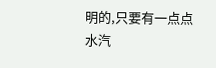明的,只要有一点点水汽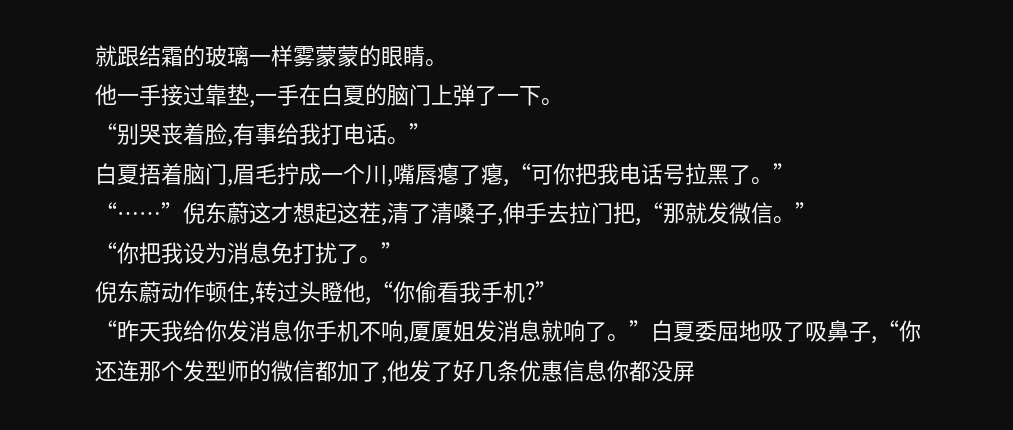就跟结霜的玻璃一样雾蒙蒙的眼睛。
他一手接过靠垫,一手在白夏的脑门上弹了一下。
“别哭丧着脸,有事给我打电话。”
白夏捂着脑门,眉毛拧成一个川,嘴唇瘪了瘪,“可你把我电话号拉黑了。”
“……”倪东蔚这才想起这茬,清了清嗓子,伸手去拉门把,“那就发微信。”
“你把我设为消息免打扰了。”
倪东蔚动作顿住,转过头瞪他,“你偷看我手机?”
“昨天我给你发消息你手机不响,厦厦姐发消息就响了。”白夏委屈地吸了吸鼻子,“你还连那个发型师的微信都加了,他发了好几条优惠信息你都没屏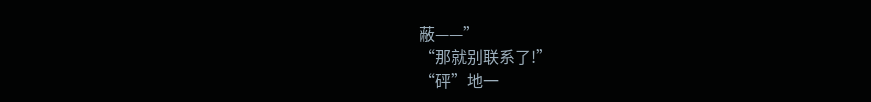蔽——”
“那就别联系了!”
“砰”地一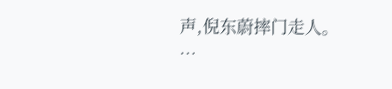声,倪东蔚摔门走人。
…